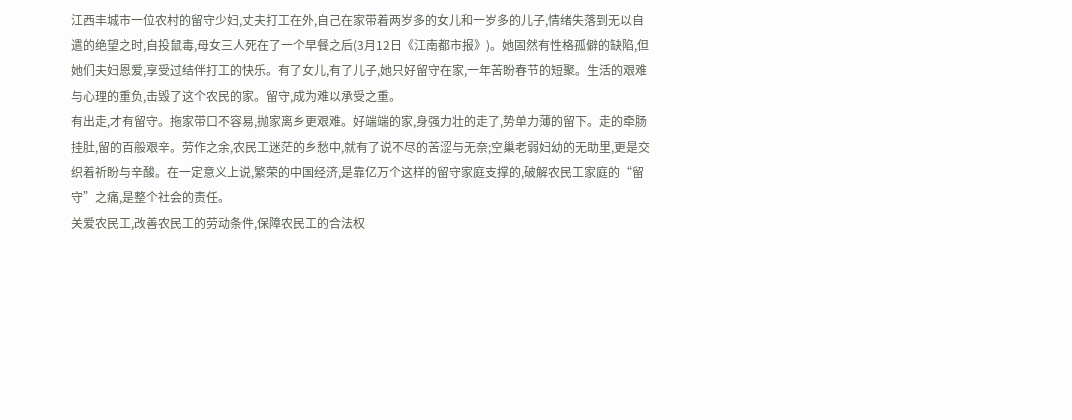江西丰城市一位农村的留守少妇,丈夫打工在外,自己在家带着两岁多的女儿和一岁多的儿子,情绪失落到无以自遣的绝望之时,自投鼠毒,母女三人死在了一个早餐之后(3月12日《江南都市报》)。她固然有性格孤僻的缺陷,但她们夫妇恩爱,享受过结伴打工的快乐。有了女儿,有了儿子,她只好留守在家,一年苦盼春节的短聚。生活的艰难与心理的重负,击毁了这个农民的家。留守,成为难以承受之重。
有出走,才有留守。拖家带口不容易,抛家离乡更艰难。好端端的家,身强力壮的走了,势单力薄的留下。走的牵肠挂肚,留的百般艰辛。劳作之余,农民工迷茫的乡愁中,就有了说不尽的苦涩与无奈;空巢老弱妇幼的无助里,更是交织着祈盼与辛酸。在一定意义上说,繁荣的中国经济,是靠亿万个这样的留守家庭支撑的,破解农民工家庭的“留守”之痛,是整个社会的责任。
关爱农民工,改善农民工的劳动条件,保障农民工的合法权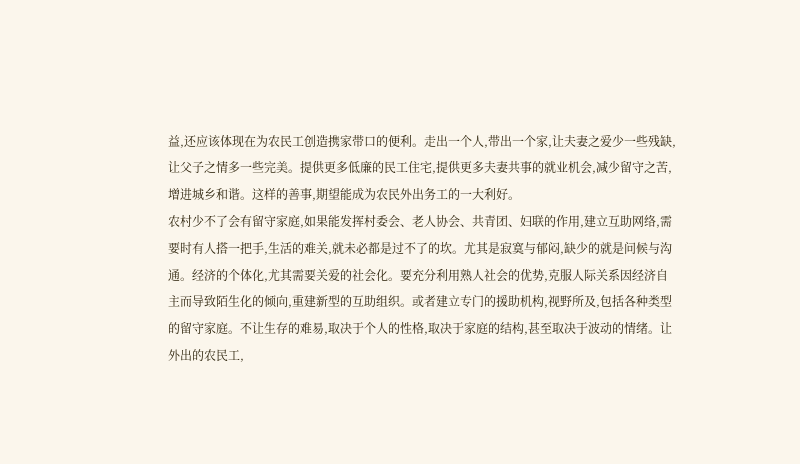益,还应该体现在为农民工创造携家带口的便利。走出一个人,带出一个家,让夫妻之爱少一些残缺,让父子之情多一些完美。提供更多低廉的民工住宅,提供更多夫妻共事的就业机会,减少留守之苦,增进城乡和谐。这样的善事,期望能成为农民外出务工的一大利好。
农村少不了会有留守家庭,如果能发挥村委会、老人协会、共青团、妇联的作用,建立互助网络,需要时有人搭一把手,生活的难关,就未必都是过不了的坎。尤其是寂寞与郁闷,缺少的就是问候与沟通。经济的个体化,尤其需要关爱的社会化。要充分利用熟人社会的优势,克服人际关系因经济自主而导致陌生化的倾向,重建新型的互助组织。或者建立专门的援助机构,视野所及,包括各种类型的留守家庭。不让生存的难易,取决于个人的性格,取决于家庭的结构,甚至取决于波动的情绪。让外出的农民工,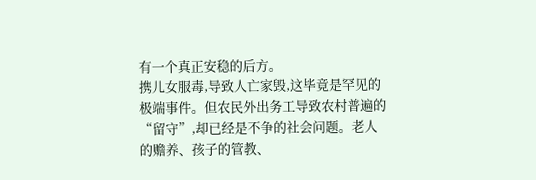有一个真正安稳的后方。
携儿女服毒,导致人亡家毁,这毕竟是罕见的极端事件。但农民外出务工导致农村普遍的“留守”,却已经是不争的社会问题。老人的赡养、孩子的管教、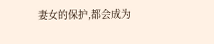妻女的保护,都会成为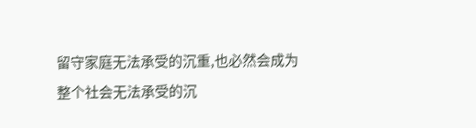留守家庭无法承受的沉重,也必然会成为整个社会无法承受的沉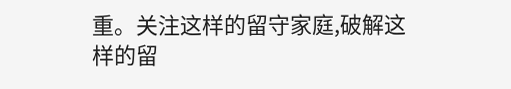重。关注这样的留守家庭,破解这样的留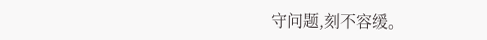守问题,刻不容缓。